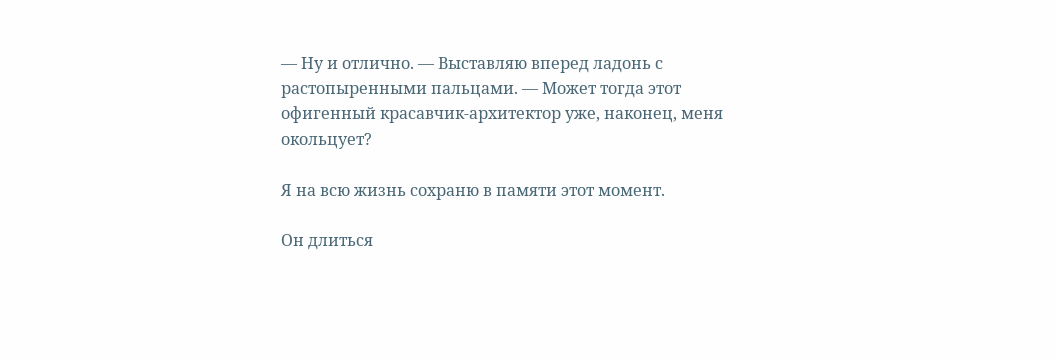— Ну и отлично. — Выставляю вперед ладонь с растопыренными пальцами. — Может тогда этот офигенный красавчик-архитектор уже, наконец, меня окольцует?

Я на всю жизнь сохраню в памяти этот момент.

Он длиться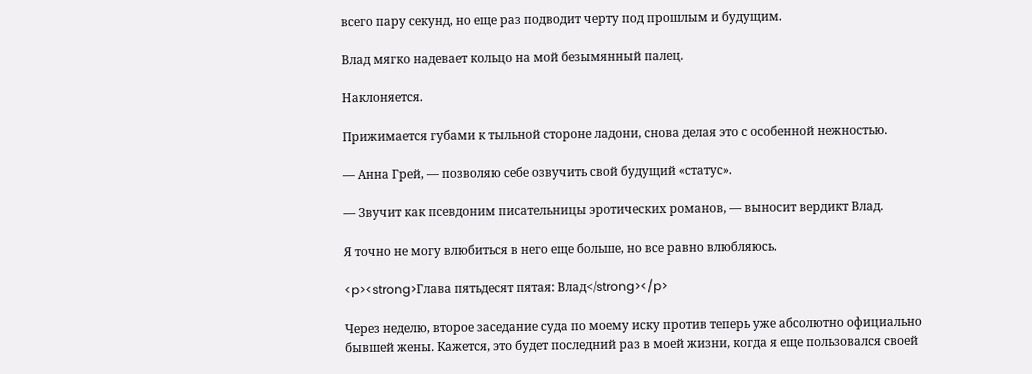всего пару секунд, но еще раз подводит черту под прошлым и будущим.

Влад мягко надевает кольцо на мой безымянный палец.

Наклоняется.

Прижимается губами к тыльной стороне ладони, снова делая это с особенной нежностью.

— Анна Грей, — позволяю себе озвучить свой будущий «статус».

— Звучит как псевдоним писательницы эротических романов, — выносит вердикт Влад.

Я точно не могу влюбиться в него еще больше, но все равно влюбляюсь.

<p><strong>Глава пятьдесят пятая: Влад</strong></p>

Через неделю, второе заседание суда по моему иску против теперь уже абсолютно официально бывшей жены. Кажется, это будет последний раз в моей жизни, когда я еще пользовался своей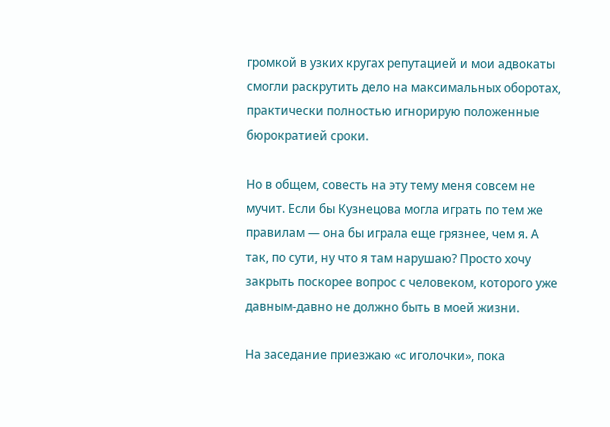громкой в узких кругах репутацией и мои адвокаты смогли раскрутить дело на максимальных оборотах, практически полностью игнорирую положенные бюрократией сроки.

Но в общем, совесть на эту тему меня совсем не мучит. Если бы Кузнецова могла играть по тем же правилам — она бы играла еще грязнее, чем я. А так, по сути, ну что я там нарушаю? Просто хочу закрыть поскорее вопрос с человеком, которого уже давным-давно не должно быть в моей жизни.

На заседание приезжаю «с иголочки», пока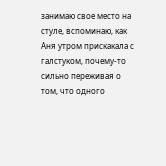занимаю свое место на стуле, вспоминаю, как Аня утром прискакала с галстуком, почему-то сильно переживая о том, что одного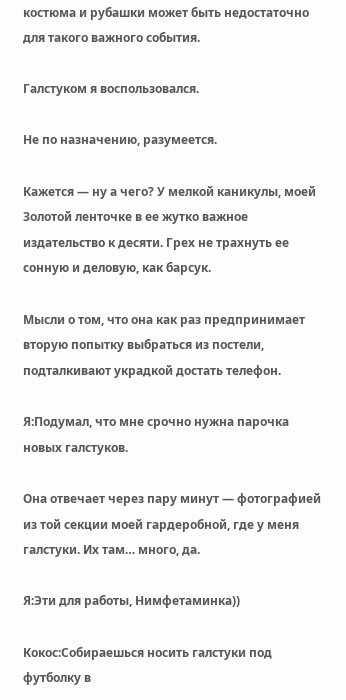костюма и рубашки может быть недостаточно для такого важного события.

Галстуком я воспользовался.

Не по назначению, разумеется.

Кажется — ну а чего? У мелкой каникулы, моей Золотой ленточке в ее жутко важное издательство к десяти. Грех не трахнуть ее сонную и деловую, как барсук.

Мысли о том, что она как раз предпринимает вторую попытку выбраться из постели, подталкивают украдкой достать телефон.

Я:Подумал, что мне срочно нужна парочка новых галстуков.

Она отвечает через пару минут — фотографией из той секции моей гардеробной, где у меня галстуки. Их там… много, да.

Я:Эти для работы, Нимфетаминка))

Кокос:Собираешься носить галстуки под футболку в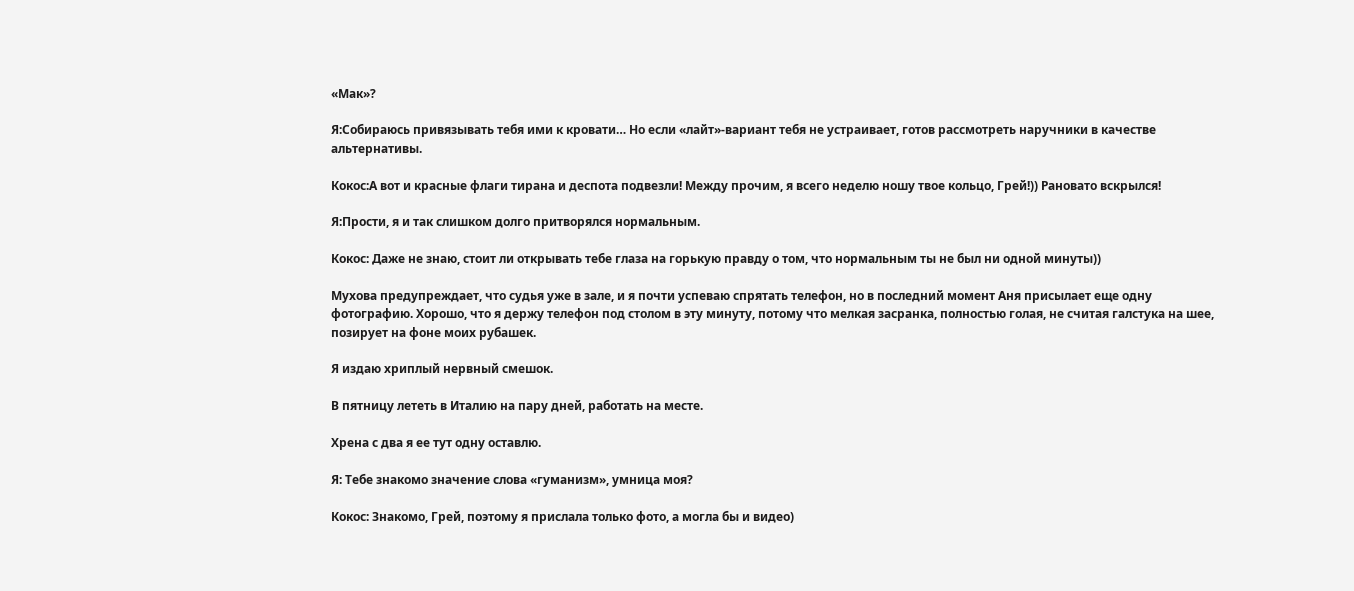«Мак»?

Я:Собираюсь привязывать тебя ими к кровати… Но если «лайт»-вариант тебя не устраивает, готов рассмотреть наручники в качестве альтернативы.

Кокос:А вот и красные флаги тирана и деспота подвезли! Между прочим, я всего неделю ношу твое кольцо, Грей!)) Рановато вскрылся!

Я:Прости, я и так слишком долго притворялся нормальным.

Кокос: Даже не знаю, стоит ли открывать тебе глаза на горькую правду о том, что нормальным ты не был ни одной минуты))

Мухова предупреждает, что судья уже в зале, и я почти успеваю спрятать телефон, но в последний момент Аня присылает еще одну фотографию. Хорошо, что я держу телефон под столом в эту минуту, потому что мелкая засранка, полностью голая, не считая галстука на шее, позирует на фоне моих рубашек.

Я издаю хриплый нервный смешок.

В пятницу лететь в Италию на пару дней, работать на месте.

Хрена с два я ее тут одну оставлю.

Я: Тебе знакомо значение слова «гуманизм», умница моя?

Кокос: Знакомо, Грей, поэтому я прислала только фото, а могла бы и видео)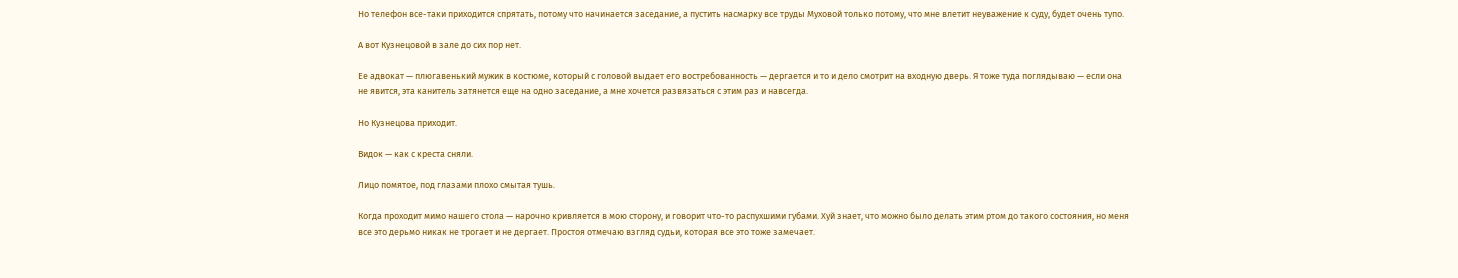Но телефон все-таки приходится спрятать, потому что начинается заседание, а пустить насмарку все труды Муховой только потому, что мне влетит неуважение к суду, будет очень тупо.

А вот Кузнецовой в зале до сих пор нет.

Ее адвокат — плюгавенький мужик в костюме, который с головой выдает его востребованность — дергается и то и дело смотрит на входную дверь. Я тоже туда поглядываю — если она не явится, эта канитель затянется еще на одно заседание, а мне хочется развязаться с этим раз и навсегда.

Но Кузнецова приходит.

Видок — как с креста сняли.

Лицо помятое, под глазами плохо смытая тушь.

Когда проходит мимо нашего стола — нарочно кривляется в мою сторону, и говорит что-то распухшими губами. Хуй знает, что можно было делать этим ртом до такого состояния, но меня все это дерьмо никак не трогает и не дергает. Простоя отмечаю взгляд судьи, которая все это тоже замечает.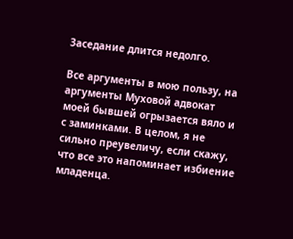Заседание длится недолго.

Все аргументы в мою пользу, на аргументы Муховой адвокат моей бывшей огрызается вяло и с заминками. В целом, я не сильно преувеличу, если скажу, что все это напоминает избиение младенца.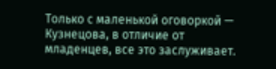Только с маленькой оговоркой — Кузнецова, в отличие от младенцев, все это заслуживает.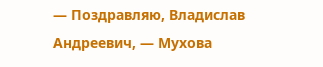— Поздравляю, Владислав Андреевич, — Мухова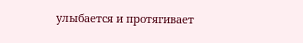улыбается и протягивает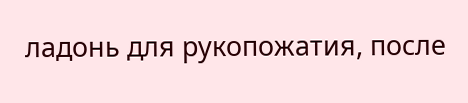ладонь для рукопожатия, после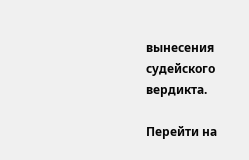вынесения судейского вердикта.

Перейти на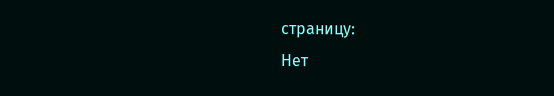страницу:
Нет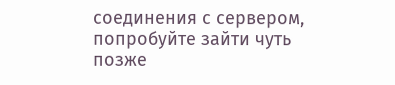соединения с сервером, попробуйте зайти чуть позже